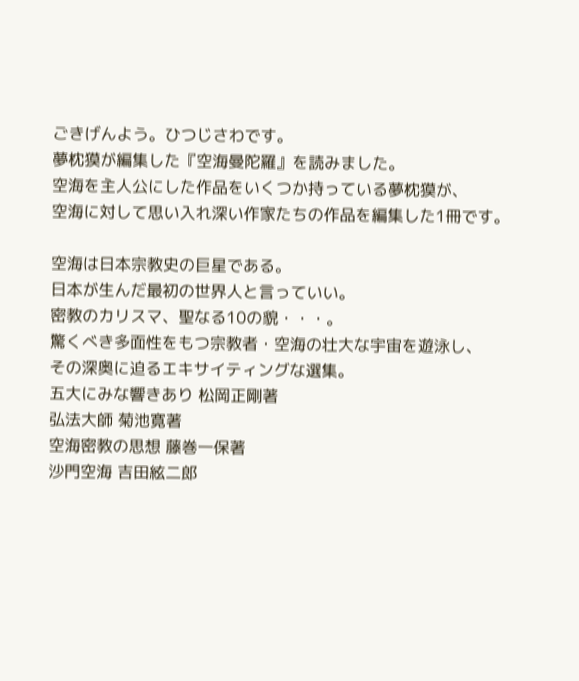ごきげんよう。ひつじさわです。
夢枕獏が編集した『空海曼陀羅』を読みました。
空海を主人公にした作品をいくつか持っている夢枕獏が、
空海に対して思い入れ深い作家たちの作品を編集した1冊です。

空海は日本宗教史の巨星である。
日本が生んだ最初の世界人と言っていい。
密教のカリスマ、聖なる10の貌・・・。
驚くべき多面性をもつ宗教者・空海の壮大な宇宙を遊泳し、
その深奥に迫るエキサイティングな選集。
五大にみな響きあり 松岡正剛著
弘法大師 菊池寛著
空海密教の思想 藤巻一保著
沙門空海 吉田絃二郎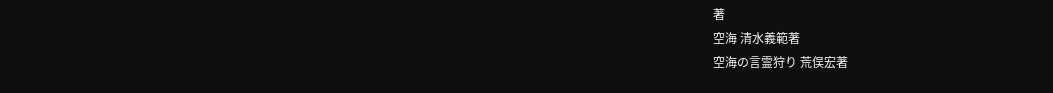著
空海 清水義範著
空海の言霊狩り 荒俣宏著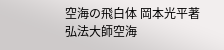空海の飛白体 岡本光平著
弘法大師空海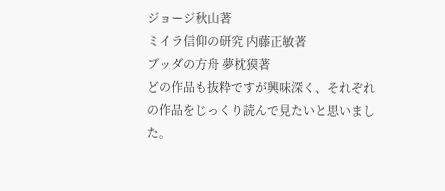ジョージ秋山著
ミイラ信仰の研究 内藤正敏著
ブッダの方舟 夢枕獏著
どの作品も抜粋ですが興味深く、それぞれの作品をじっくり読んで見たいと思いました。